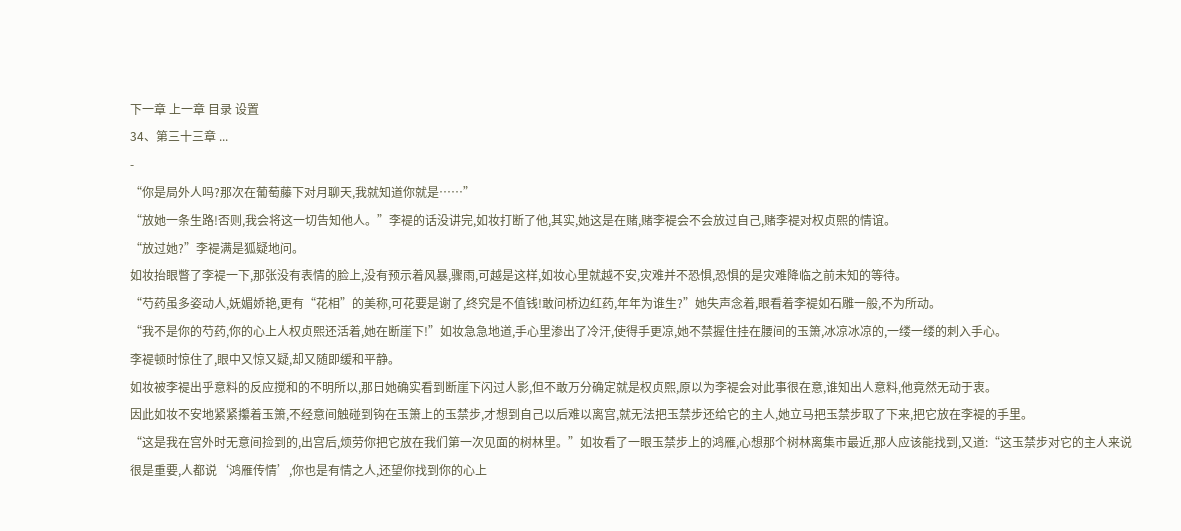下一章 上一章 目录 设置
34、第三十三章 ...
-
“你是局外人吗?那次在葡萄藤下对月聊天,我就知道你就是……”
“放她一条生路!否则,我会将这一切告知他人。”李褆的话没讲完,如妆打断了他,其实,她这是在赌,赌李褆会不会放过自己,赌李褆对权贞熙的情谊。
“放过她?”李褆满是狐疑地问。
如妆抬眼瞥了李褆一下,那张没有表情的脸上,没有预示着风暴,骤雨,可越是这样,如妆心里就越不安,灾难并不恐惧,恐惧的是灾难降临之前未知的等待。
“芍药虽多姿动人,妩媚娇艳,更有“花相”的美称,可花要是谢了,终究是不值钱!敢问桥边红药,年年为谁生?”她失声念着,眼看着李褆如石雕一般,不为所动。
“我不是你的芍药,你的心上人权贞熙还活着,她在断崖下!”如妆急急地道,手心里渗出了冷汗,使得手更凉,她不禁握住挂在腰间的玉箫,冰凉冰凉的,一缕一缕的刺入手心。
李褆顿时惊住了,眼中又惊又疑,却又随即缓和平静。
如妆被李褆出乎意料的反应搅和的不明所以,那日她确实看到断崖下闪过人影,但不敢万分确定就是权贞熙,原以为李褆会对此事很在意,谁知出人意料,他竟然无动于衷。
因此如妆不安地紧紧攥着玉箫,不经意间触碰到钩在玉箫上的玉禁步,才想到自己以后难以离宫,就无法把玉禁步还给它的主人,她立马把玉禁步取了下来,把它放在李褆的手里。
“这是我在宫外时无意间捡到的,出宫后,烦劳你把它放在我们第一次见面的树林里。”如妆看了一眼玉禁步上的鸿雁,心想那个树林离集市最近,那人应该能找到,又道:“这玉禁步对它的主人来说很是重要,人都说‘鸿雁传情’,你也是有情之人,还望你找到你的心上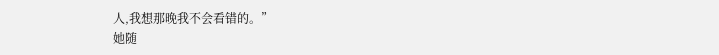人,我想那晚我不会看错的。”
她随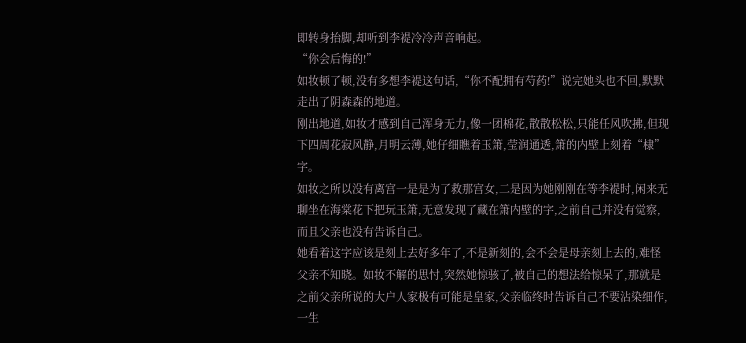即转身抬脚,却听到李褆冷冷声音响起。
“你会后悔的!”
如妆顿了顿,没有多想李褆这句话,“你不配拥有芍药!”说完她头也不回,默默走出了阴森森的地道。
刚出地道,如妆才感到自己浑身无力,像一团棉花,散散松松,只能任风吹拂,但现下四周花寂风静,月明云薄,她仔细瞧着玉箫,莹润通透,箫的内壁上刻着“棣”字。
如妆之所以没有离宫一是是为了救那宫女,二是因为她刚刚在等李褆时,闲来无聊坐在海棠花下把玩玉箫,无意发现了藏在箫内壁的字,之前自己并没有觉察,而且父亲也没有告诉自己。
她看着这字应该是刻上去好多年了,不是新刻的,会不会是母亲刻上去的,难怪父亲不知晓。如妆不解的思忖,突然她惊骇了,被自己的想法给惊呆了,那就是之前父亲所说的大户人家极有可能是皇家,父亲临终时告诉自己不要沾染细作,一生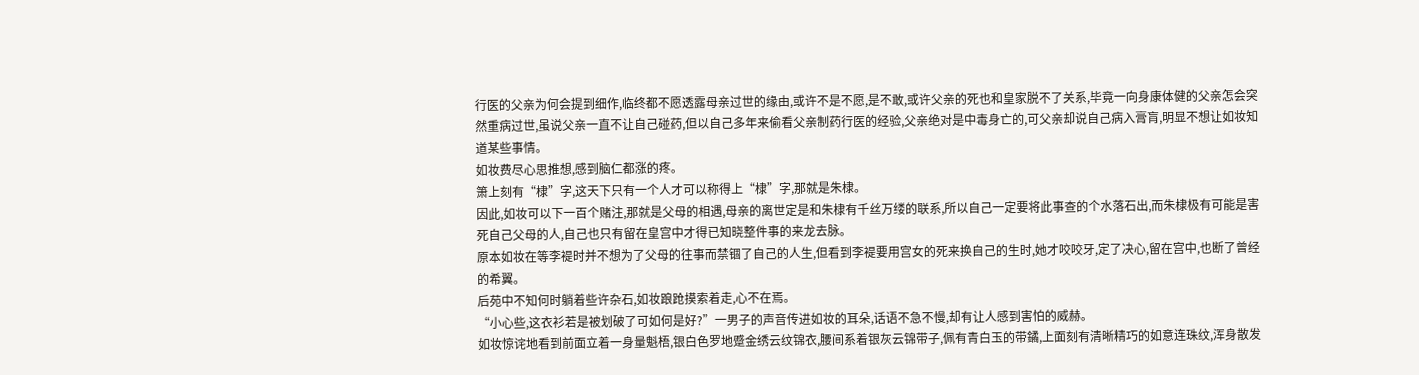行医的父亲为何会提到细作,临终都不愿透露母亲过世的缘由,或许不是不愿,是不敢,或许父亲的死也和皇家脱不了关系,毕竟一向身康体健的父亲怎会突然重病过世,虽说父亲一直不让自己碰药,但以自己多年来偷看父亲制药行医的经验,父亲绝对是中毒身亡的,可父亲却说自己病入膏肓,明显不想让如妆知道某些事情。
如妆费尽心思推想,感到脑仁都涨的疼。
箫上刻有“棣”字,这天下只有一个人才可以称得上“棣”字,那就是朱棣。
因此,如妆可以下一百个赌注,那就是父母的相遇,母亲的离世定是和朱棣有千丝万缕的联系,所以自己一定要将此事查的个水落石出,而朱棣极有可能是害死自己父母的人,自己也只有留在皇宫中才得已知晓整件事的来龙去脉。
原本如妆在等李褆时并不想为了父母的往事而禁锢了自己的人生,但看到李褆要用宫女的死来换自己的生时,她才咬咬牙,定了决心,留在宫中,也断了曾经的希翼。
后苑中不知何时躺着些许杂石,如妆踉跄摸索着走,心不在焉。
“小心些,这衣衫若是被划破了可如何是好?”一男子的声音传进如妆的耳朵,话语不急不慢,却有让人感到害怕的威赫。
如妆惊诧地看到前面立着一身量魁梧,银白色罗地蹙金绣云纹锦衣,腰间系着银灰云锦带子,佩有青白玉的带鐍,上面刻有清晰精巧的如意连珠纹,浑身散发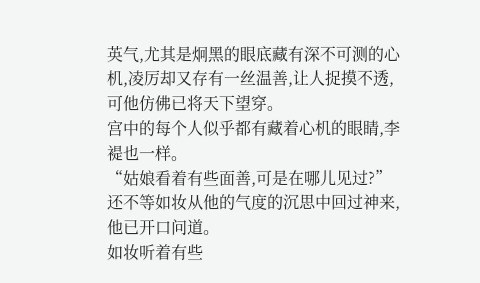英气,尤其是炯黑的眼底藏有深不可测的心机,凌厉却又存有一丝温善,让人捉摸不透,可他仿佛已将天下望穿。
宫中的每个人似乎都有藏着心机的眼睛,李褆也一样。
“姑娘看着有些面善,可是在哪儿见过?”还不等如妆从他的气度的沉思中回过神来,他已开口问道。
如妆听着有些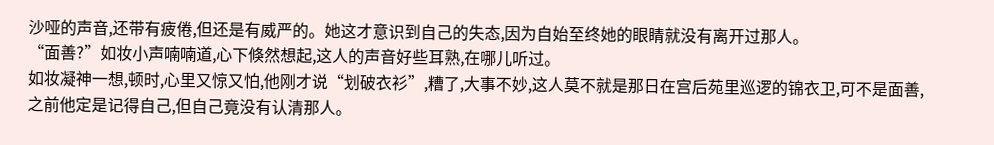沙哑的声音,还带有疲倦,但还是有威严的。她这才意识到自己的失态,因为自始至终她的眼睛就没有离开过那人。
“面善?”如妆小声喃喃道,心下倏然想起,这人的声音好些耳熟,在哪儿听过。
如妆凝神一想,顿时,心里又惊又怕,他刚才说“划破衣衫”,糟了,大事不妙,这人莫不就是那日在宫后苑里巡逻的锦衣卫,可不是面善,之前他定是记得自己,但自己竟没有认清那人。